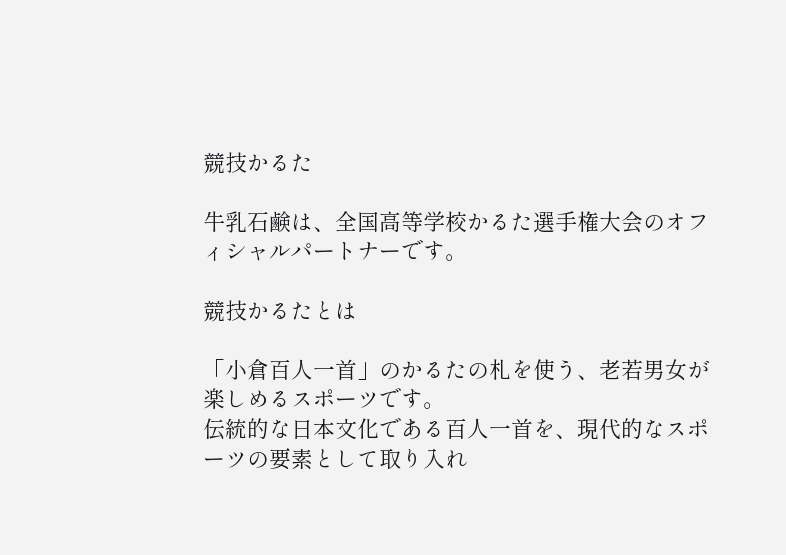競技かるた

牛乳石鹸は、全国高等学校かるた選手権大会のオフィシャルパートナーです。

競技かるたとは

「小倉百人一首」のかるたの札を使う、老若男女が楽しめるスポーツです。
伝統的な日本文化である百人一首を、現代的なスポーツの要素として取り入れ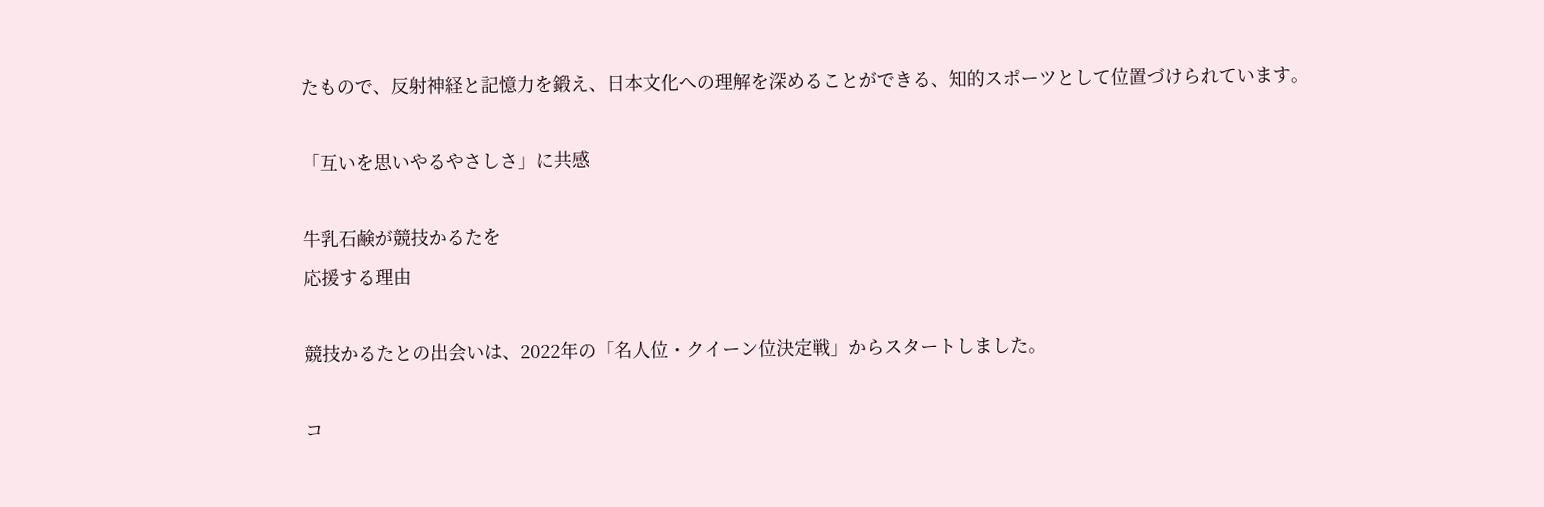たもので、反射神経と記憶力を鍛え、日本文化への理解を深めることができる、知的スポーツとして位置づけられています。

「互いを思いやるやさしさ」に共感

牛乳石鹸が競技かるたを
応援する理由

競技かるたとの出会いは、2022年の「名人位・クイーン位決定戦」からスタートしました。

コ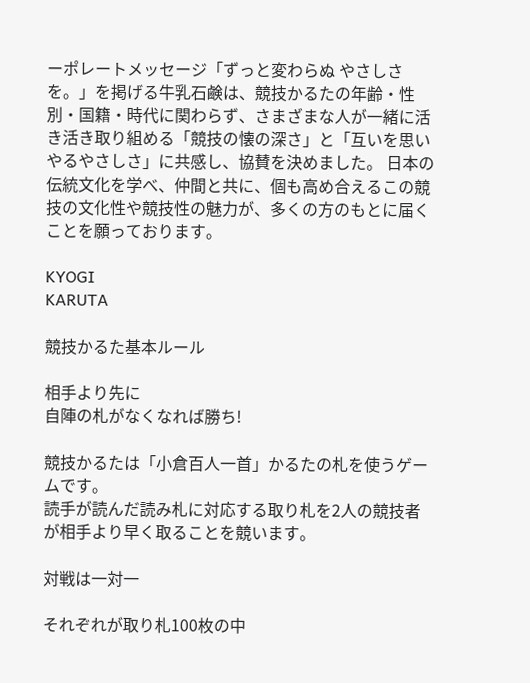ーポレートメッセージ「ずっと変わらぬ やさしさを。」を掲げる牛乳石鹸は、競技かるたの年齢・性別・国籍・時代に関わらず、さまざまな人が一緒に活き活き取り組める「競技の懐の深さ」と「互いを思いやるやさしさ」に共感し、協賛を決めました。 日本の伝統文化を学べ、仲間と共に、個も高め合えるこの競技の文化性や競技性の魅力が、多くの方のもとに届くことを願っております。

KYOGI
KARUTA

競技かるた基本ルール

相手より先に
自陣の札がなくなれば勝ち!

競技かるたは「小倉百人一首」かるたの札を使うゲームです。
読手が読んだ読み札に対応する取り札を2人の競技者が相手より早く取ることを競います。

対戦は一対一

それぞれが取り札100枚の中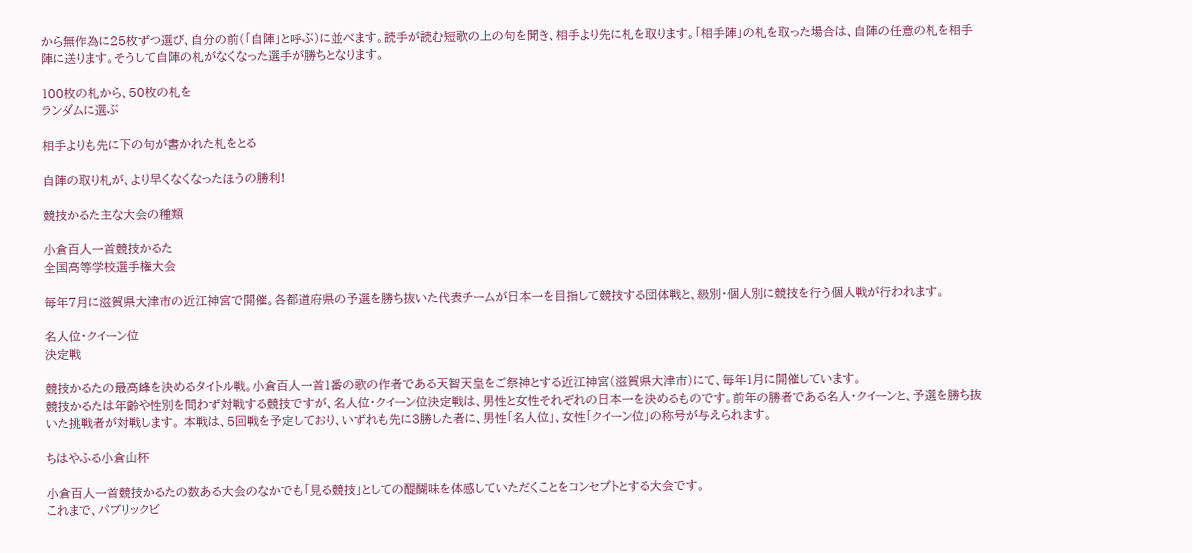から無作為に25枚ずつ選び、自分の前(「自陣」と呼ぶ)に並べます。読手が読む短歌の上の句を聞き、相手より先に札を取ります。「相手陣」の札を取った場合は、自陣の任意の札を相手陣に送ります。そうして自陣の札がなくなった選手が勝ちとなります。

100枚の札から、50枚の札を
ランダムに選ぶ

相手よりも先に下の句が書かれた札をとる

自陣の取り札が、より早くなくなったほうの勝利!

競技かるた主な大会の種類

小倉百人一首競技かるた
全国高等学校選手権大会

毎年7月に滋賀県大津市の近江神宮で開催。各都道府県の予選を勝ち抜いた代表チームが日本一を目指して競技する団体戦と、級別・個人別に競技を行う個人戦が行われます。

名人位・クイーン位
決定戦

競技かるたの最高峰を決めるタイトル戦。小倉百人一首1番の歌の作者である天智天皇をご祭神とする近江神宮(滋賀県大津市)にて、毎年1月に開催しています。
競技かるたは年齢や性別を問わず対戦する競技ですが、名人位・クイーン位決定戦は、男性と女性それぞれの日本一を決めるものです。前年の勝者である名人・クイーンと、予選を勝ち抜いた挑戦者が対戦します。 本戦は、5回戦を予定しており、いずれも先に3勝した者に、男性「名人位」、女性「クイーン位」の称号が与えられます。

ちはやふる小倉山杯

小倉百人一首競技かるたの数ある大会のなかでも「見る競技」としての醍醐味を体感していただくことをコンセプトとする大会です。
これまで、パブリックビ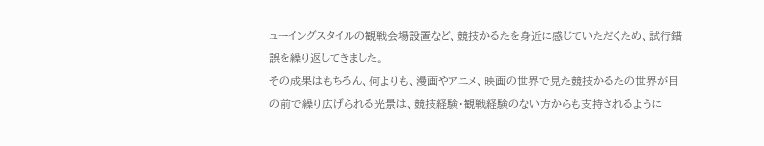ューイングスタイルの観戦会場設置など、競技かるたを身近に感じていただくため、試行錯誤を繰り返してきました。
その成果はもちろん、何よりも、漫画やアニメ、映画の世界で見た競技かるたの世界が目の前で繰り広げられる光景は、競技経験・観戦経験のない方からも支持されるように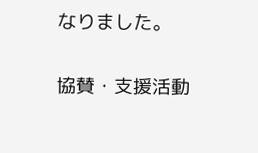なりました。

協賛・支援活動